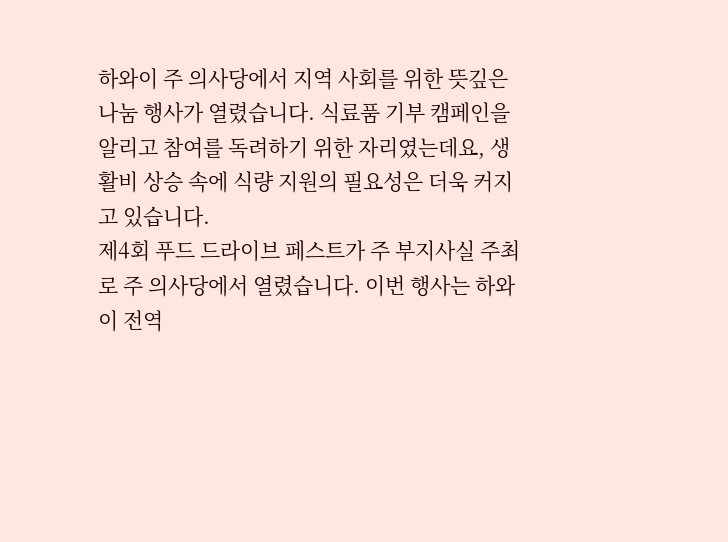하와이 주 의사당에서 지역 사회를 위한 뜻깊은 나눔 행사가 열렸습니다. 식료품 기부 캠페인을 알리고 참여를 독려하기 위한 자리였는데요, 생활비 상승 속에 식량 지원의 필요성은 더욱 커지고 있습니다.
제4회 푸드 드라이브 페스트가 주 부지사실 주최로 주 의사당에서 열렸습니다. 이번 행사는 하와이 전역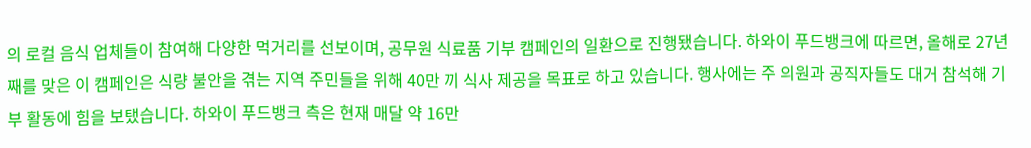의 로컬 음식 업체들이 참여해 다양한 먹거리를 선보이며, 공무원 식료품 기부 캠페인의 일환으로 진행됐습니다. 하와이 푸드뱅크에 따르면, 올해로 27년째를 맞은 이 캠페인은 식량 불안을 겪는 지역 주민들을 위해 40만 끼 식사 제공을 목표로 하고 있습니다. 행사에는 주 의원과 공직자들도 대거 참석해 기부 활동에 힘을 보탰습니다. 하와이 푸드뱅크 측은 현재 매달 약 16만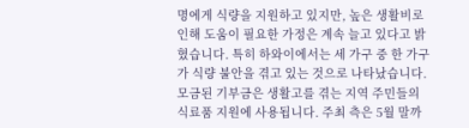명에게 식량을 지원하고 있지만, 높은 생활비로 인해 도움이 필요한 가정은 계속 늘고 있다고 밝혔습니다. 특히 하와이에서는 세 가구 중 한 가구가 식량 불안을 겪고 있는 것으로 나타났습니다. 모금된 기부금은 생활고를 겪는 지역 주민들의 식료품 지원에 사용됩니다. 주최 측은 5월 말까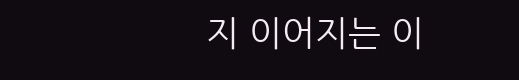지 이어지는 이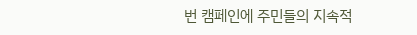번 캠페인에 주민들의 지속적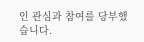인 관심과 참여를 당부했습니다.